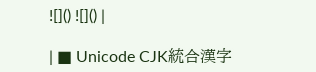![]() ![]() |

| ■ Unicode CJK統合漢字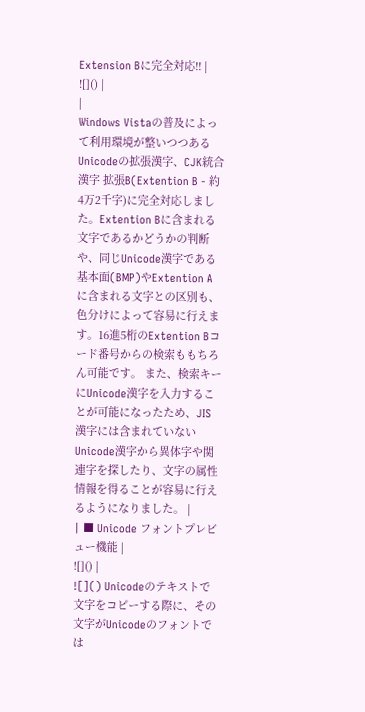Extension Bに完全対応!! |
![]() |
|
Windows Vistaの普及によって利用環境が整いつつあるUnicodeの拡張漢字、CJK統合漢字 拡張B(Extention B - 約4万2千字)に完全対応しました。Extention Bに含まれる文字であるかどうかの判断や、同じUnicode漢字である基本面(BMP)やExtention Aに含まれる文字との区別も、色分けによって容易に行えます。16進5桁のExtention Bコード番号からの検索ももちろん可能です。 また、検索キーにUnicode漢字を入力することが可能になったため、JIS漢字には含まれていないUnicode漢字から異体字や関連字を探したり、文字の属性情報を得ることが容易に行えるようになりました。 |
| ■ Unicode フォントプレビュー機能 |
![]() |
![]() Unicodeのテキストで文字をコピーする際に、その文字がUnicodeのフォントでは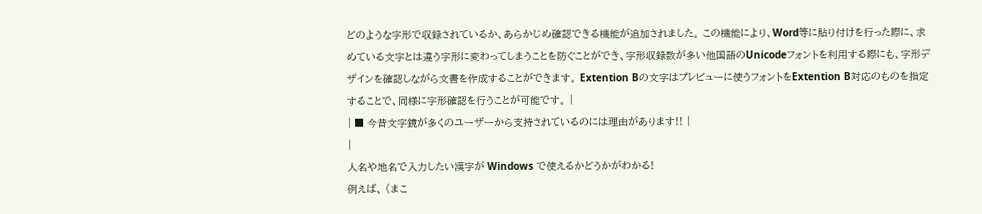どのような字形で収録されているか、あらかじめ確認できる機能が追加されました。 この機能により、Word等に貼り付けを行った際に、求めている文字とは違う字形に変わってしまうことを防ぐことができ、字形収録数が多い他国語のUnicodeフォントを利用する際にも、字形デザインを確認しながら文書を作成することができます。 Extention Bの文字はプレビューに使うフォントをExtention B対応のものを指定することで、同様に字形確認を行うことが可能です。 |
| ■ 今昔文字鏡が多くのユーザーから支持されているのには理由があります!! |
|
人名や地名で入力したい漢字が Windows で使えるかどうかがわかる!
例えば、 (まこ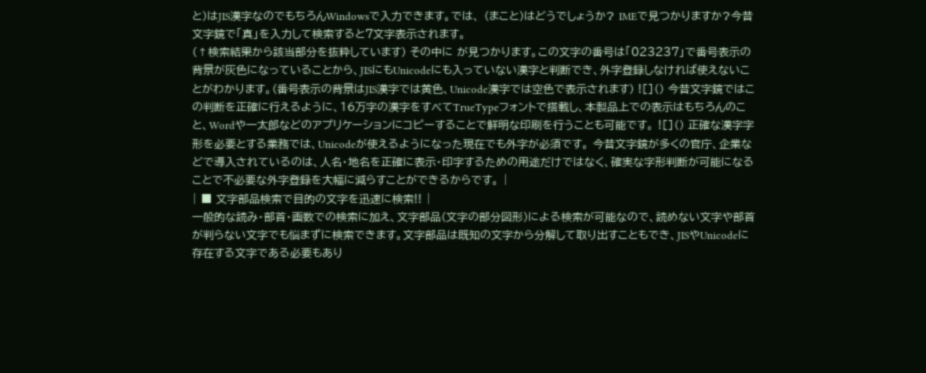と)はJIS漢字なのでもちろんWindowsで入力できます。では、 (まこと)はどうでしょうか? IMEで見つかりますか?今昔文字鏡で「真」を入力して検索すると7文字表示されます。
(↑検索結果から該当部分を抜粋しています) その中に が見つかります。この文字の番号は「023237」で番号表示の背景が灰色になっていることから、JISにもUnicodeにも入っていない漢字と判断でき、外字登録しなければ使えないことがわかります。(番号表示の背景はJIS漢字では黄色、Unicode漢字では空色で表示されます) ![]() 今昔文字鏡ではこの判断を正確に行えるように、16万字の漢字をすべてTrueTypeフォントで搭載し、本製品上での表示はもちろんのこと、Wordや一太郎などのアプリケーションにコピーすることで鮮明な印刷を行うことも可能です。 ![]() 正確な漢字字形を必要とする業務では、Unicodeが使えるようになった現在でも外字が必須です。 今昔文字鏡が多くの官庁、企業などで導入されているのは、人名・地名を正確に表示・印字するための用途だけではなく、確実な字形判断が可能になることで不必要な外字登録を大幅に減らすことができるからです。 |
| ■ 文字部品検索で目的の文字を迅速に検索!! |
一般的な読み・部首・画数での検索に加え、文字部品(文字の部分図形)による検索が可能なので、読めない文字や部首が判らない文字でも悩まずに検索できます。文字部品は既知の文字から分解して取り出すこともでき、JISやUnicodeに存在する文字である必要もあり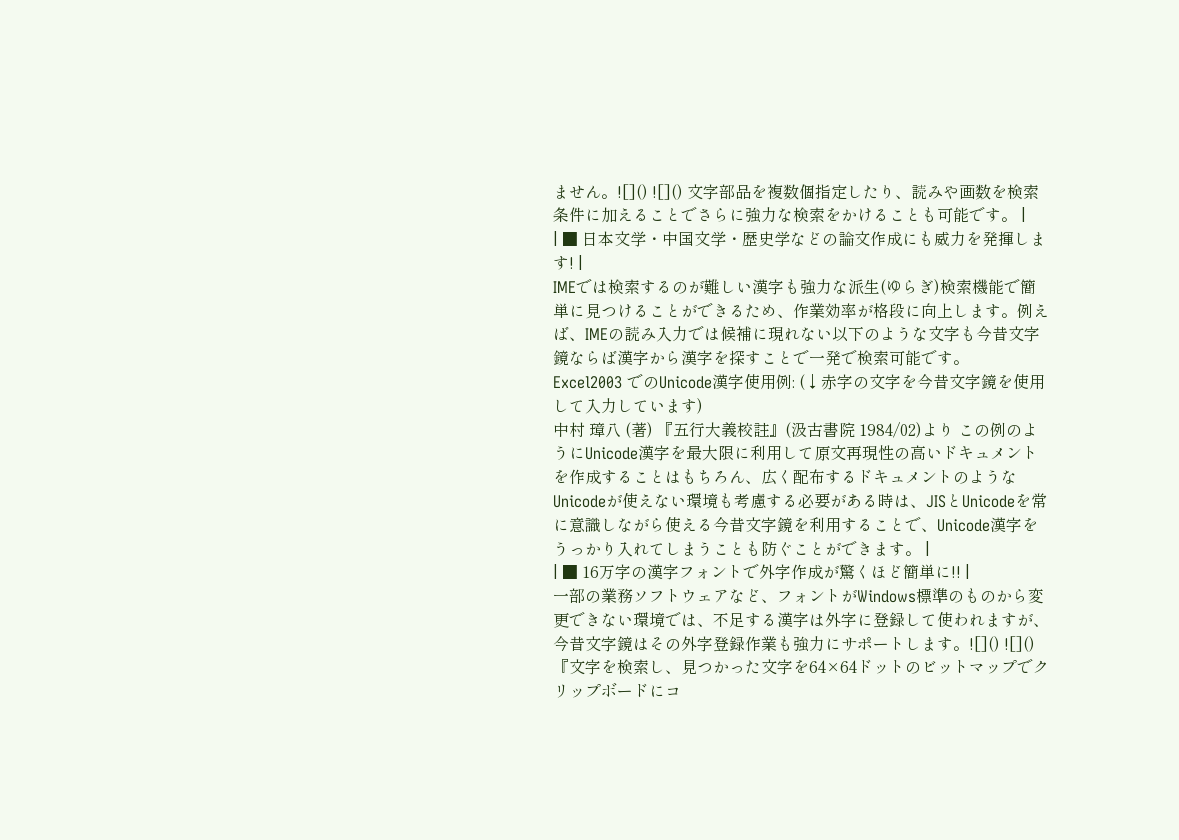ません。![]() ![]() 文字部品を複数個指定したり、読みや画数を検索条件に加えることでさらに強力な検索をかけることも可能です。 |
| ■ 日本文学・中国文学・歴史学などの論文作成にも威力を発揮します! |
IMEでは検索するのが難しい漢字も強力な派生(ゆらぎ)検索機能で簡単に見つけることができるため、作業効率が格段に向上します。例えば、IMEの読み入力では候補に現れない以下のような文字も今昔文字鏡ならば漢字から漢字を探すことで一発で検索可能です。
Excel2003 でのUnicode漢字使用例: (↓赤字の文字を今昔文字鏡を使用して入力しています)
中村 璋八 (著) 『五行大義校註』(汲古書院 1984/02)より この例のようにUnicode漢字を最大限に利用して原文再現性の高いドキュメントを作成することはもちろん、広く配布するドキュメントのようなUnicodeが使えない環境も考慮する必要がある時は、JISとUnicodeを常に意識しながら使える今昔文字鏡を利用することで、Unicode漢字をうっかり入れてしまうことも防ぐことができます。 |
| ■ 16万字の漢字フォントで外字作成が驚くほど簡単に!! |
一部の業務ソフトウェアなど、フォントがWindows標準のものから変更できない環境では、不足する漢字は外字に登録して使われますが、今昔文字鏡はその外字登録作業も強力にサポートします。![]() ![]() 『文字を検索し、見つかった文字を64×64ドットのビットマップでクリップボードにコ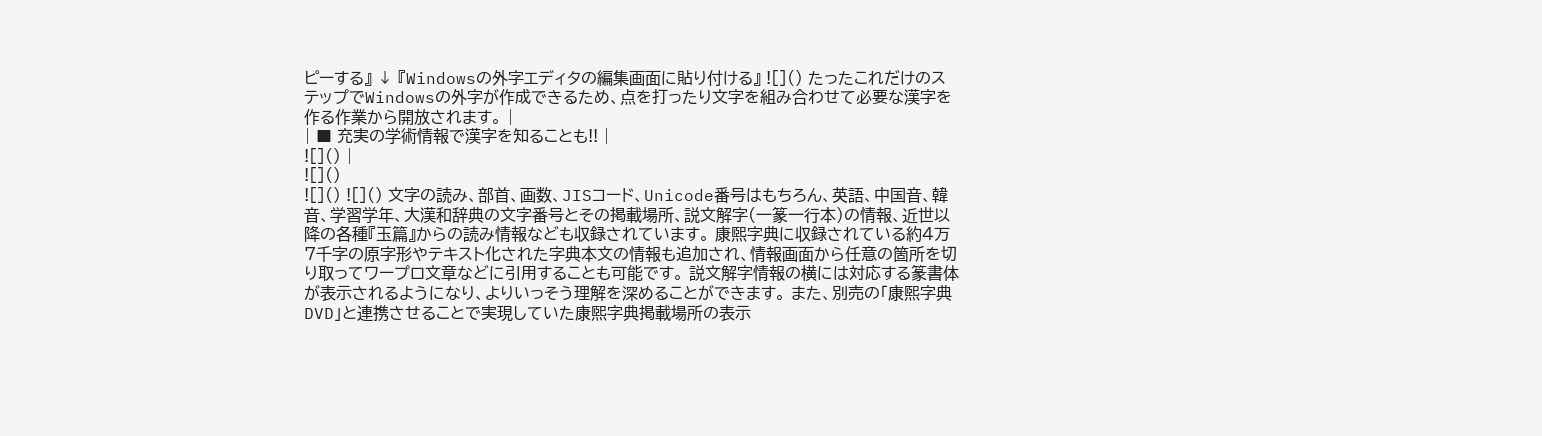ピーする』 ↓ 『Windowsの外字エディタの編集画面に貼り付ける』 ![]() たったこれだけのステップでWindowsの外字が作成できるため、点を打ったり文字を組み合わせて必要な漢字を作る作業から開放されます。 |
| ■ 充実の学術情報で漢字を知ることも!! |
![]() |
![]()
![]() ![]() 文字の読み、部首、画数、JISコード、Unicode番号はもちろん、英語、中国音、韓音、学習学年、大漢和辞典の文字番号とその掲載場所、説文解字(一篆一行本)の情報、近世以降の各種『玉篇』からの読み情報なども収録されています。 康煕字典に収録されている約4万7千字の原字形やテキスト化された字典本文の情報も追加され、情報画面から任意の箇所を切り取ってワープロ文章などに引用することも可能です。 説文解字情報の横には対応する篆書体が表示されるようになり、よりいっそう理解を深めることができます。 また、別売の「康煕字典DVD」と連携させることで実現していた康煕字典掲載場所の表示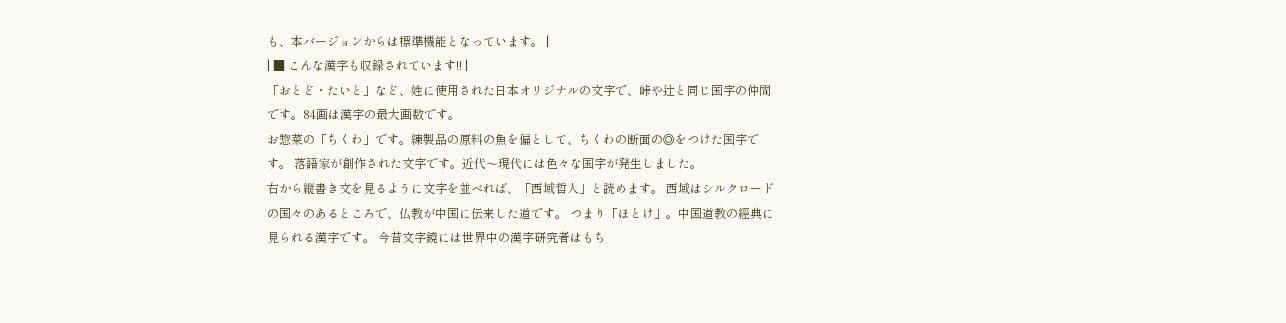も、本バージョンからは標準機能となっています。 |
| ■ こんな漢字も収録されています!! |
「おとど・たいと」など、姓に使用された日本オリジナルの文字で、峠や辻と同じ国字の仲間です。84画は漢字の最大画数です。
お惣菜の「ちくわ」です。練製品の原料の魚を偏として、ちくわの断面の◎をつけた国字です。 落語家が創作された文字です。近代〜現代には色々な国字が発生しました。
右から縦書き文を見るように文字を並べれば、「西域哲人」と読めます。 西域はシルクロードの国々のあるところで、仏教が中国に伝来した道です。 つまり「ほとけ」。中国道教の經典に見られる漢字です。 今昔文字鏡には世界中の漢字研究者はもち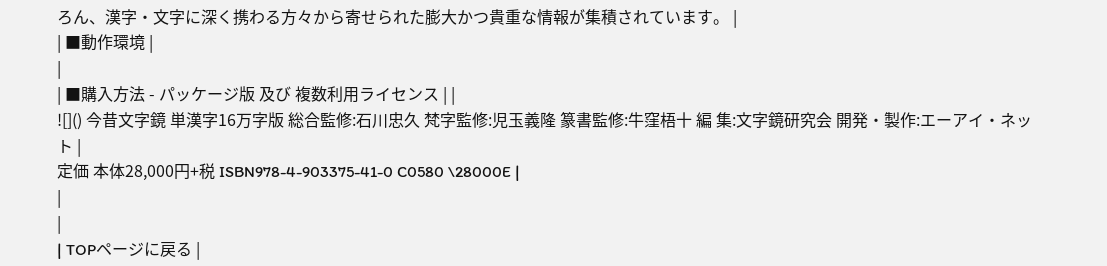ろん、漢字・文字に深く携わる方々から寄せられた膨大かつ貴重な情報が集積されています。 |
| ■動作環境 |
|
| ■購入方法 - パッケージ版 及び 複数利用ライセンス | |
![]() 今昔文字鏡 単漢字16万字版 総合監修:石川忠久 梵字監修:児玉義隆 篆書監修:牛窪梧十 編 集:文字鏡研究会 開発・製作:エーアイ・ネット |
定価 本体28,000円+税 ISBN978-4-903375-41-0 C0580 \28000E |
|
|
| TOPページに戻る |